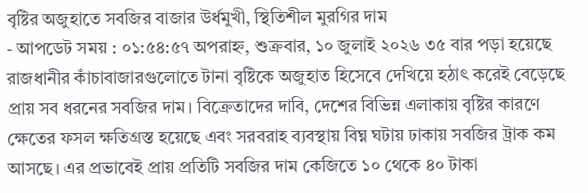বৃষ্টির অজুহাতে সবজির বাজার উর্ধমুখী, স্থিতিশীল মুরগির দাম
- আপডেট সময় : ০১:৫৪:৫৭ অপরাহ্ন, শুক্রবার, ১০ জুলাই ২০২৬ ৩৫ বার পড়া হয়েছে
রাজধানীর কাঁচাবাজারগুলোতে টানা বৃষ্টিকে অজুহাত হিসেবে দেখিয়ে হঠাৎ করেই বেড়েছে প্রায় সব ধরনের সবজির দাম। বিক্রেতাদের দাবি, দেশের বিভিন্ন এলাকায় বৃষ্টির কারণে ক্ষেতের ফসল ক্ষতিগ্রস্ত হয়েছে এবং সরবরাহ ব্যবস্থায় বিঘ্ন ঘটায় ঢাকায় সবজির ট্রাক কম আসছে। এর প্রভাবেই প্রায় প্রতিটি সবজির দাম কেজিতে ১০ থেকে ৪০ টাকা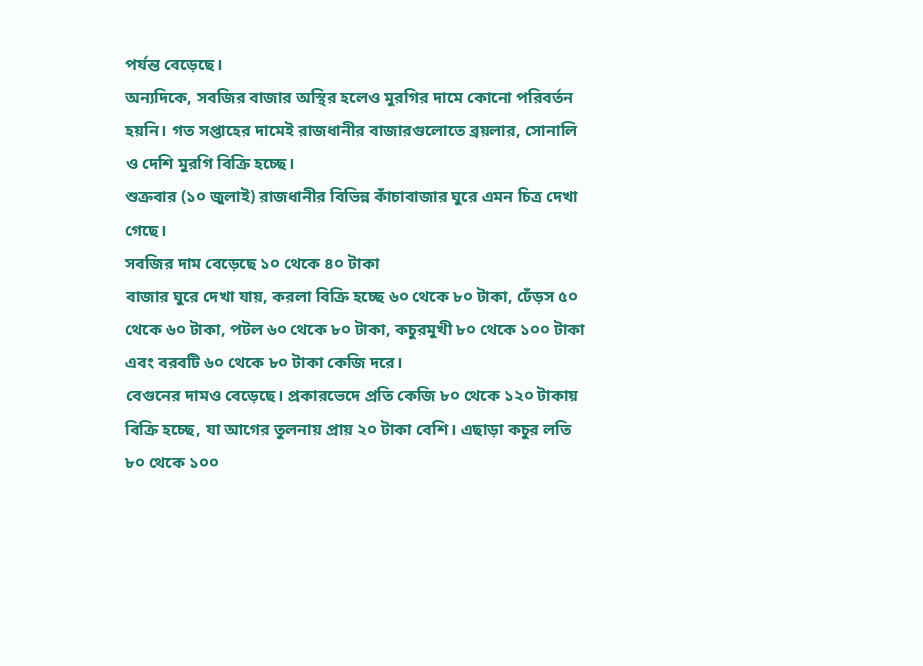পর্যন্ত বেড়েছে।
অন্যদিকে, সবজির বাজার অস্থির হলেও মুরগির দামে কোনো পরিবর্তন হয়নি। গত সপ্তাহের দামেই রাজধানীর বাজারগুলোতে ব্রয়লার, সোনালি ও দেশি মুরগি বিক্রি হচ্ছে।
শুক্রবার (১০ জুলাই) রাজধানীর বিভিন্ন কাঁচাবাজার ঘুরে এমন চিত্র দেখা গেছে।
সবজির দাম বেড়েছে ১০ থেকে ৪০ টাকা
বাজার ঘুরে দেখা যায়, করলা বিক্রি হচ্ছে ৬০ থেকে ৮০ টাকা, ঢেঁড়স ৫০ থেকে ৬০ টাকা, পটল ৬০ থেকে ৮০ টাকা, কচুরমুখী ৮০ থেকে ১০০ টাকা এবং বরবটি ৬০ থেকে ৮০ টাকা কেজি দরে।
বেগুনের দামও বেড়েছে। প্রকারভেদে প্রতি কেজি ৮০ থেকে ১২০ টাকায় বিক্রি হচ্ছে, যা আগের তুলনায় প্রায় ২০ টাকা বেশি। এছাড়া কচুর লতি ৮০ থেকে ১০০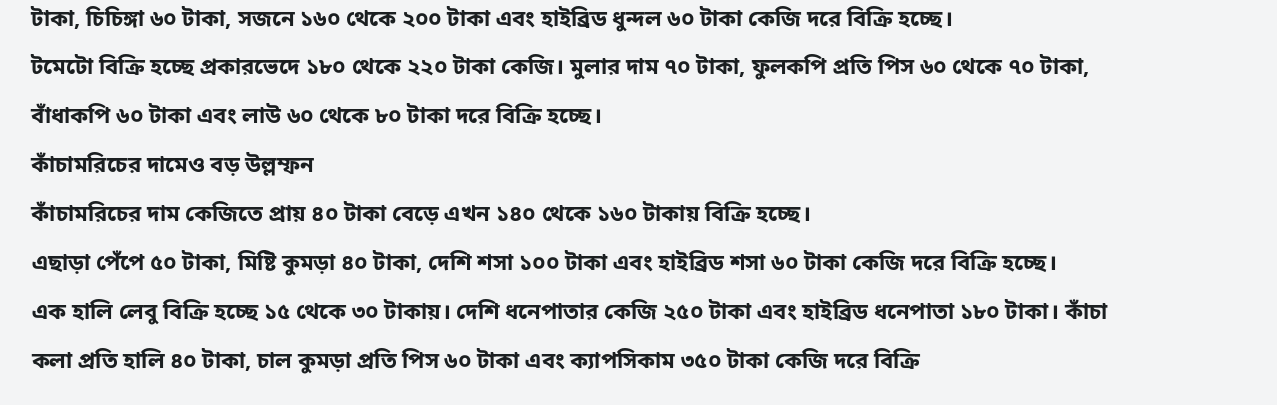টাকা, চিচিঙ্গা ৬০ টাকা, সজনে ১৬০ থেকে ২০০ টাকা এবং হাইব্রিড ধুন্দল ৬০ টাকা কেজি দরে বিক্রি হচ্ছে।
টমেটো বিক্রি হচ্ছে প্রকারভেদে ১৮০ থেকে ২২০ টাকা কেজি। মুলার দাম ৭০ টাকা, ফুলকপি প্রতি পিস ৬০ থেকে ৭০ টাকা, বাঁধাকপি ৬০ টাকা এবং লাউ ৬০ থেকে ৮০ টাকা দরে বিক্রি হচ্ছে।
কাঁচামরিচের দামেও বড় উল্লম্ফন
কাঁচামরিচের দাম কেজিতে প্রায় ৪০ টাকা বেড়ে এখন ১৪০ থেকে ১৬০ টাকায় বিক্রি হচ্ছে।
এছাড়া পেঁপে ৫০ টাকা, মিষ্টি কুমড়া ৪০ টাকা, দেশি শসা ১০০ টাকা এবং হাইব্রিড শসা ৬০ টাকা কেজি দরে বিক্রি হচ্ছে।
এক হালি লেবু বিক্রি হচ্ছে ১৫ থেকে ৩০ টাকায়। দেশি ধনেপাতার কেজি ২৫০ টাকা এবং হাইব্রিড ধনেপাতা ১৮০ টাকা। কাঁচা কলা প্রতি হালি ৪০ টাকা, চাল কুমড়া প্রতি পিস ৬০ টাকা এবং ক্যাপসিকাম ৩৫০ টাকা কেজি দরে বিক্রি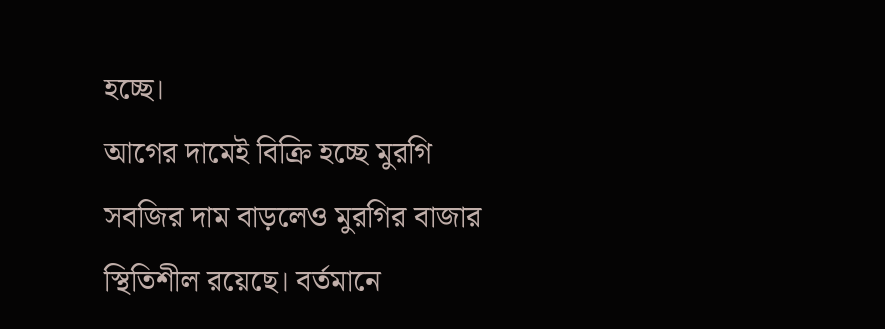হচ্ছে।
আগের দামেই বিক্রি হচ্ছে মুরগি
সবজির দাম বাড়লেও মুরগির বাজার স্থিতিশীল রয়েছে। বর্তমানে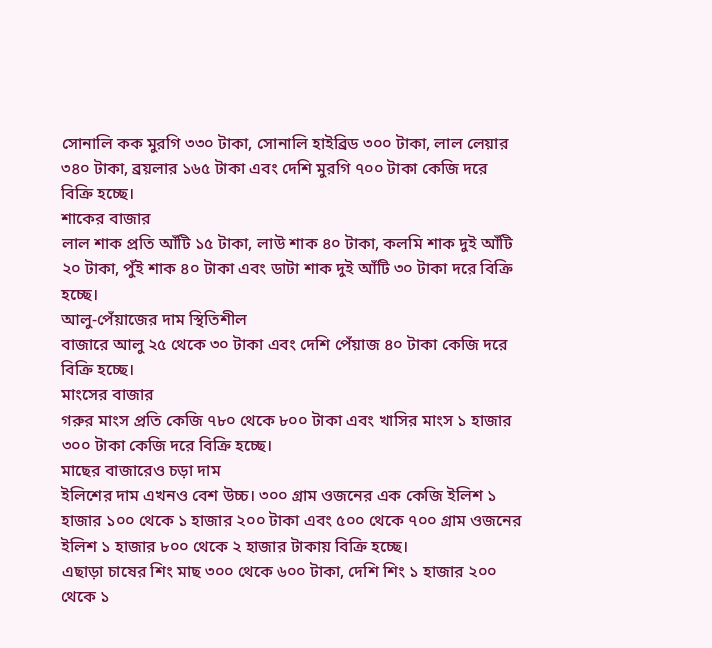সোনালি কক মুরগি ৩৩০ টাকা, সোনালি হাইব্রিড ৩০০ টাকা, লাল লেয়ার ৩৪০ টাকা, ব্রয়লার ১৬৫ টাকা এবং দেশি মুরগি ৭০০ টাকা কেজি দরে বিক্রি হচ্ছে।
শাকের বাজার
লাল শাক প্রতি আঁটি ১৫ টাকা, লাউ শাক ৪০ টাকা, কলমি শাক দুই আঁটি ২০ টাকা, পুঁই শাক ৪০ টাকা এবং ডাটা শাক দুই আঁটি ৩০ টাকা দরে বিক্রি হচ্ছে।
আলু-পেঁয়াজের দাম স্থিতিশীল
বাজারে আলু ২৫ থেকে ৩০ টাকা এবং দেশি পেঁয়াজ ৪০ টাকা কেজি দরে বিক্রি হচ্ছে।
মাংসের বাজার
গরুর মাংস প্রতি কেজি ৭৮০ থেকে ৮০০ টাকা এবং খাসির মাংস ১ হাজার ৩০০ টাকা কেজি দরে বিক্রি হচ্ছে।
মাছের বাজারেও চড়া দাম
ইলিশের দাম এখনও বেশ উচ্চ। ৩০০ গ্রাম ওজনের এক কেজি ইলিশ ১ হাজার ১০০ থেকে ১ হাজার ২০০ টাকা এবং ৫০০ থেকে ৭০০ গ্রাম ওজনের ইলিশ ১ হাজার ৮০০ থেকে ২ হাজার টাকায় বিক্রি হচ্ছে।
এছাড়া চাষের শিং মাছ ৩০০ থেকে ৬০০ টাকা, দেশি শিং ১ হাজার ২০০ থেকে ১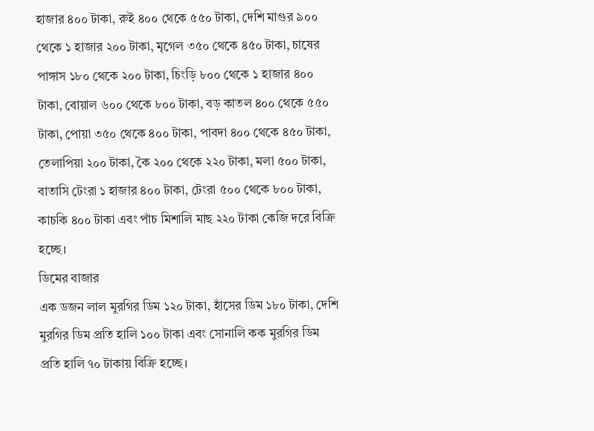হাজার ৪০০ টাকা, রুই ৪০০ থেকে ৫৫০ টাকা, দেশি মাগুর ৯০০ থেকে ১ হাজার ২০০ টাকা, মৃগেল ৩৫০ থেকে ৪৫০ টাকা, চাষের পাঙ্গাস ১৮০ থেকে ২০০ টাকা, চিংড়ি ৮০০ থেকে ১ হাজার ৪০০ টাকা, বোয়াল ৬০০ থেকে ৮০০ টাকা, বড় কাতল ৪০০ থেকে ৫৫০ টাকা, পোয়া ৩৫০ থেকে ৪০০ টাকা, পাবদা ৪০০ থেকে ৪৫০ টাকা, তেলাপিয়া ২০০ টাকা, কৈ ২০০ থেকে ২২০ টাকা, মলা ৫০০ টাকা, বাতাসি টেংরা ১ হাজার ৪০০ টাকা, টেংরা ৫০০ থেকে ৮০০ টাকা, কাচকি ৪০০ টাকা এবং পাঁচ মিশালি মাছ ২২০ টাকা কেজি দরে বিক্রি হচ্ছে।
ডিমের বাজার
এক ডজন লাল মুরগির ডিম ১২০ টাকা, হাঁসের ডিম ১৮০ টাকা, দেশি মুরগির ডিম প্রতি হালি ১০০ টাকা এবং সোনালি কক মুরগির ডিম প্রতি হালি ৭০ টাকায় বিক্রি হচ্ছে।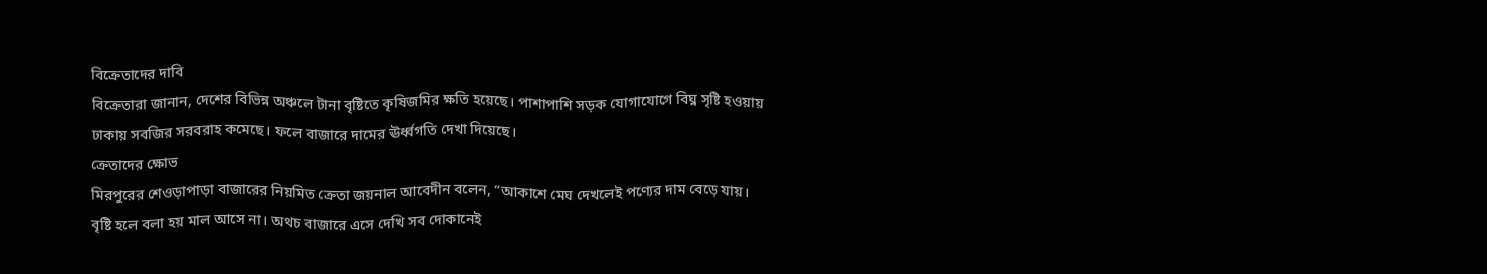বিক্রেতাদের দাবি
বিক্রেতারা জানান, দেশের বিভিন্ন অঞ্চলে টানা বৃষ্টিতে কৃষিজমির ক্ষতি হয়েছে। পাশাপাশি সড়ক যোগাযোগে বিঘ্ন সৃষ্টি হওয়ায় ঢাকায় সবজির সরবরাহ কমেছে। ফলে বাজারে দামের ঊর্ধ্বগতি দেখা দিয়েছে।
ক্রেতাদের ক্ষোভ
মিরপুরের শেওড়াপাড়া বাজারের নিয়মিত ক্রেতা জয়নাল আবেদীন বলেন, “আকাশে মেঘ দেখলেই পণ্যের দাম বেড়ে যায়। বৃষ্টি হলে বলা হয় মাল আসে না। অথচ বাজারে এসে দেখি সব দোকানেই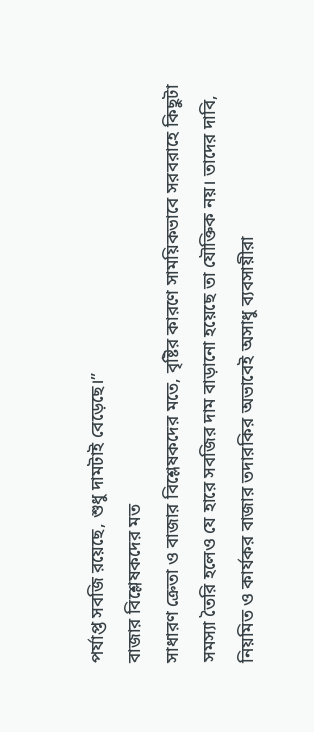পর্যাপ্ত সবজি রয়েছে, শুধু দামটাই বেড়েছে।”
বাজার বিশ্লেষকদের মত
সাধারণ ক্রেতা ও বাজার বিশ্লেষকদের মতে, বৃষ্টির কারণে সাময়িকভাবে সরবরাহে কিছুটা সমস্যা তৈরি হলেও যে হারে সবজির দাম বাড়ানো হয়েছে তা যৌক্তিক নয়। তাদের দাবি, নিয়মিত ও কার্যকর বাজার তদারকির অভাবেই অসাধু ব্যবসায়ীরা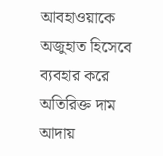আবহাওয়াকে অজুহাত হিসেবে ব্যবহার করে অতিরিক্ত দাম আদায়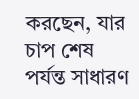করছেন, যার চাপ শেষ পর্যন্ত সাধারণ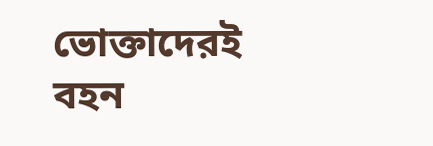ভোক্তাদেরই বহন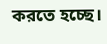করতে হচ্ছে।